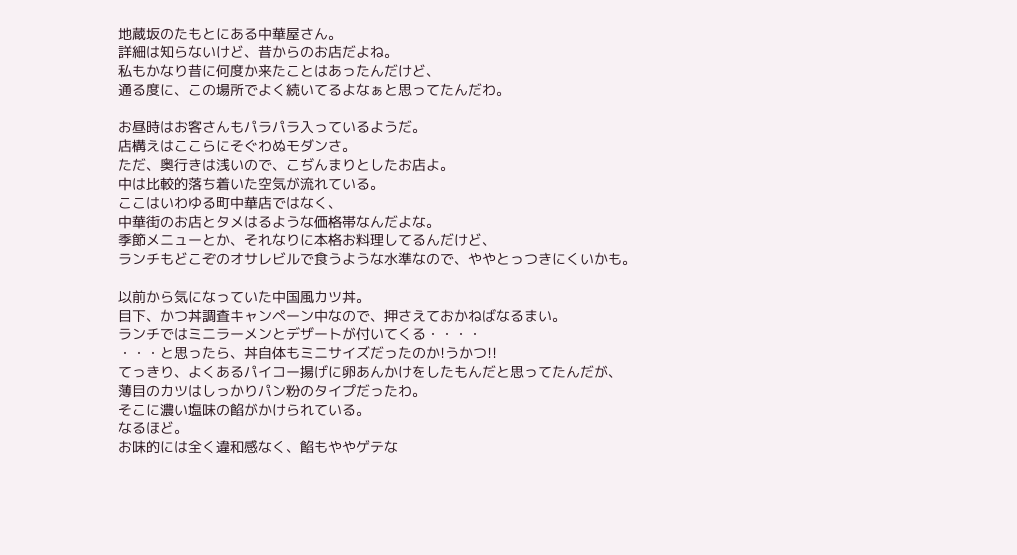地蔵坂のたもとにある中華屋さん。
詳細は知らないけど、昔からのお店だよね。
私もかなり昔に何度か来たことはあったんだけど、
通る度に、この場所でよく続いてるよなぁと思ってたんだわ。

お昼時はお客さんもパラパラ入っているようだ。
店構えはここらにそぐわぬモダンさ。
ただ、奥行きは浅いので、こぢんまりとしたお店よ。
中は比較的落ち着いた空気が流れている。
ここはいわゆる町中華店ではなく、
中華街のお店とタメはるような価格帯なんだよな。
季節メニューとか、それなりに本格お料理してるんだけど、
ランチもどこぞのオサレビルで食うような水準なので、ややとっつきにくいかも。

以前から気になっていた中国風カツ丼。
目下、かつ丼調査キャンペーン中なので、押さえておかねばなるまい。
ランチではミニラーメンとデザートが付いてくる・・・・
・・・と思ったら、丼自体もミニサイズだったのか!うかつ!!
てっきり、よくあるパイコー揚げに卵あんかけをしたもんだと思ってたんだが、
薄目のカツはしっかりパン粉のタイプだったわ。
そこに濃い塩味の餡がかけられている。
なるほど。
お味的には全く違和感なく、餡もややゲテな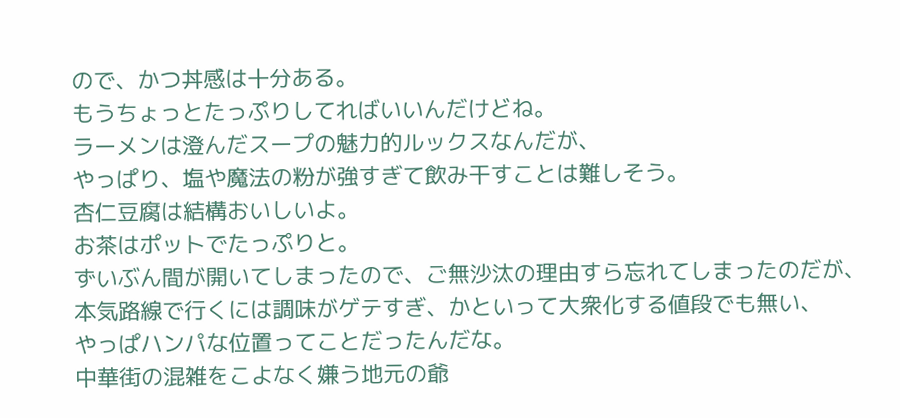ので、かつ丼感は十分ある。
もうちょっとたっぷりしてればいいんだけどね。
ラーメンは澄んだスープの魅力的ルックスなんだが、
やっぱり、塩や魔法の粉が強すぎて飲み干すことは難しそう。
杏仁豆腐は結構おいしいよ。
お茶はポットでたっぷりと。
ずいぶん間が開いてしまったので、ご無沙汰の理由すら忘れてしまったのだが、
本気路線で行くには調味がゲテすぎ、かといって大衆化する値段でも無い、
やっぱハンパな位置ってことだったんだな。
中華街の混雑をこよなく嫌う地元の爺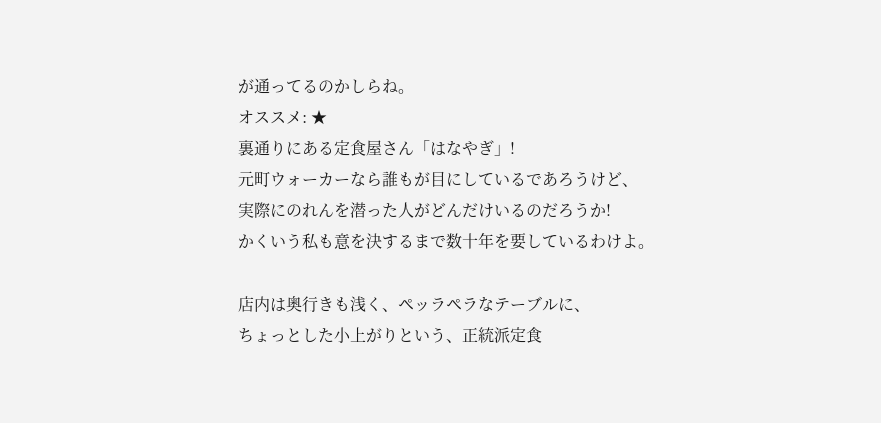が通ってるのかしらね。
オススメ: ★
裏通りにある定食屋さん「はなやぎ」!
元町ウォーカーなら誰もが目にしているであろうけど、
実際にのれんを潜った人がどんだけいるのだろうか!
かくいう私も意を決するまで数十年を要しているわけよ。

店内は奥行きも浅く、ペッラペラなテーブルに、
ちょっとした小上がりという、正統派定食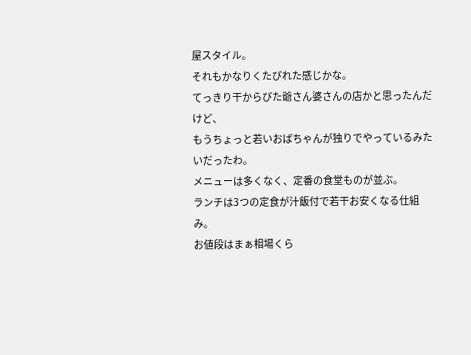屋スタイル。
それもかなりくたびれた感じかな。
てっきり干からびた爺さん婆さんの店かと思ったんだけど、
もうちょっと若いおばちゃんが独りでやっているみたいだったわ。
メニューは多くなく、定番の食堂ものが並ぶ。
ランチは3つの定食が汁飯付で若干お安くなる仕組み。
お値段はまぁ相場くら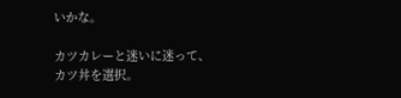いかな。

カツカレーと迷いに迷って、カツ丼を選択。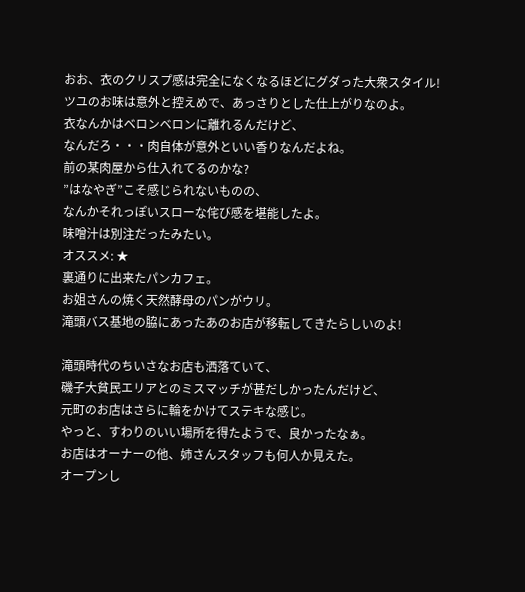おお、衣のクリスプ感は完全になくなるほどにグダった大衆スタイル!
ツユのお味は意外と控えめで、あっさりとした仕上がりなのよ。
衣なんかはベロンベロンに離れるんだけど、
なんだろ・・・肉自体が意外といい香りなんだよね。
前の某肉屋から仕入れてるのかな?
”はなやぎ”こそ感じられないものの、
なんかそれっぽいスローな侘び感を堪能したよ。
味噌汁は別注だったみたい。
オススメ: ★
裏通りに出来たパンカフェ。
お姐さんの焼く天然酵母のパンがウリ。
滝頭バス基地の脇にあったあのお店が移転してきたらしいのよ!

滝頭時代のちいさなお店も洒落ていて、
磯子大貧民エリアとのミスマッチが甚だしかったんだけど、
元町のお店はさらに輪をかけてステキな感じ。
やっと、すわりのいい場所を得たようで、良かったなぁ。
お店はオーナーの他、姉さんスタッフも何人か見えた。
オープンし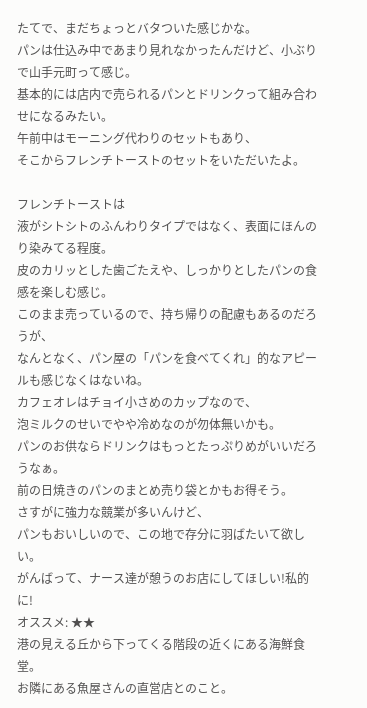たてで、まだちょっとバタついた感じかな。
パンは仕込み中であまり見れなかったんだけど、小ぶりで山手元町って感じ。
基本的には店内で売られるパンとドリンクって組み合わせになるみたい。
午前中はモーニング代わりのセットもあり、
そこからフレンチトーストのセットをいただいたよ。

フレンチトーストは
液がシトシトのふんわりタイプではなく、表面にほんのり染みてる程度。
皮のカリッとした歯ごたえや、しっかりとしたパンの食感を楽しむ感じ。
このまま売っているので、持ち帰りの配慮もあるのだろうが、
なんとなく、パン屋の「パンを食べてくれ」的なアピールも感じなくはないね。
カフェオレはチョイ小さめのカップなので、
泡ミルクのせいでやや冷めなのが勿体無いかも。
パンのお供ならドリンクはもっとたっぷりめがいいだろうなぁ。
前の日焼きのパンのまとめ売り袋とかもお得そう。
さすがに強力な競業が多いんけど、
パンもおいしいので、この地で存分に羽ばたいて欲しい。
がんばって、ナース達が憩うのお店にしてほしい!私的に!
オススメ: ★★
港の見える丘から下ってくる階段の近くにある海鮮食堂。
お隣にある魚屋さんの直営店とのこと。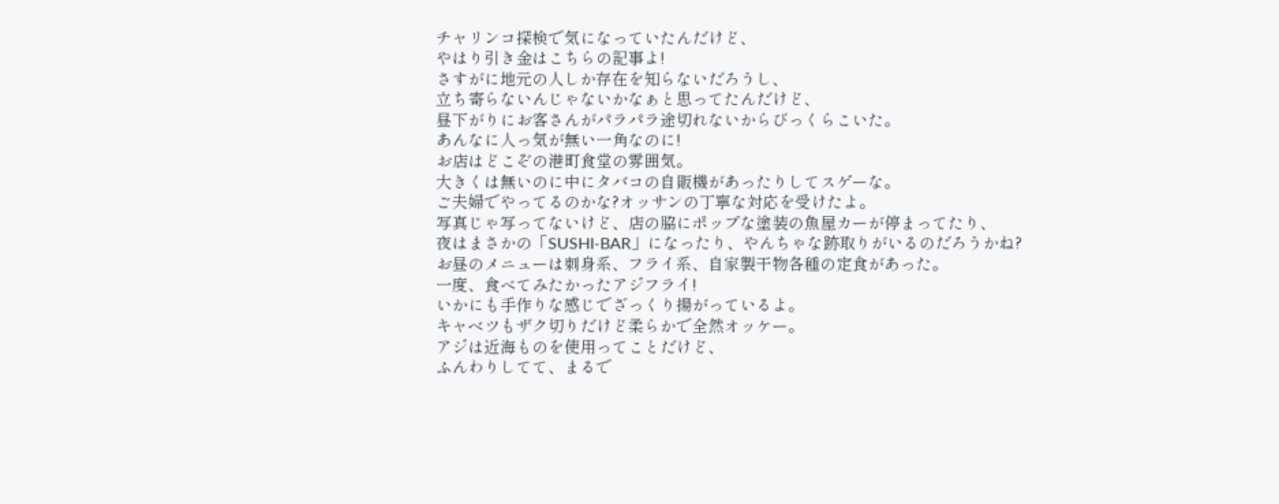チャリンコ探検で気になっていたんだけど、
やはり引き金はこちらの記事よ!
さすがに地元の人しか存在を知らないだろうし、
立ち寄らないんじゃないかなぁと思ってたんだけど、
昼下がりにお客さんがパラパラ途切れないからびっくらこいた。
あんなに人っ気が無い一角なのに!
お店はどこぞの港町食堂の雰囲気。
大きくは無いのに中にタバコの自販機があったりしてスゲーな。
ご夫婦でやってるのかな?オッサンの丁寧な対応を受けたよ。
写真じゃ写ってないけど、店の脇にポップな塗装の魚屋カーが停まってたり、
夜はまさかの「SUSHI-BAR」になったり、やんちゃな跡取りがいるのだろうかね?
お昼のメニューは刺身系、フライ系、自家製干物各種の定食があった。
一度、食べてみたかったアジフライ!
いかにも手作りな感じでざっくり揚がっているよ。
キャベツもザク切りだけど柔らかで全然オッケー。
アジは近海ものを使用ってことだけど、
ふんわりしてて、まるで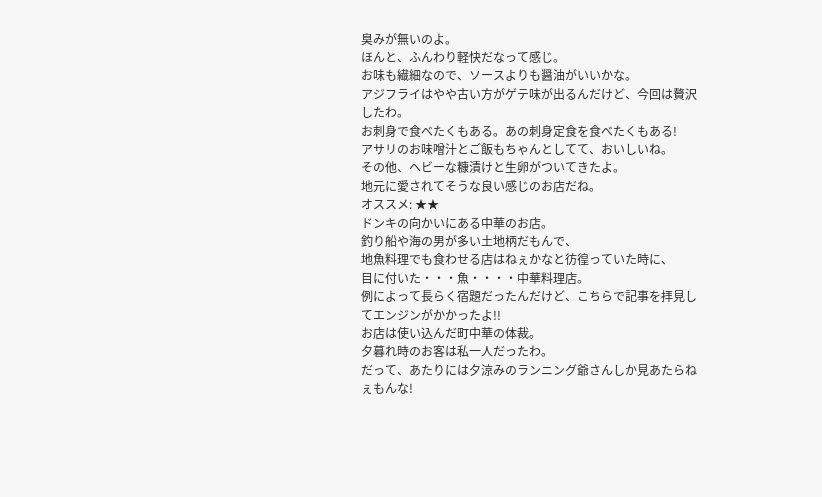臭みが無いのよ。
ほんと、ふんわり軽快だなって感じ。
お味も繊細なので、ソースよりも醤油がいいかな。
アジフライはやや古い方がゲテ味が出るんだけど、今回は贅沢したわ。
お刺身で食べたくもある。あの刺身定食を食べたくもある!
アサリのお味噌汁とご飯もちゃんとしてて、おいしいね。
その他、ヘビーな糠漬けと生卵がついてきたよ。
地元に愛されてそうな良い感じのお店だね。
オススメ: ★★
ドンキの向かいにある中華のお店。
釣り船や海の男が多い土地柄だもんで、
地魚料理でも食わせる店はねぇかなと彷徨っていた時に、
目に付いた・・・魚・・・・中華料理店。
例によって長らく宿題だったんだけど、こちらで記事を拝見してエンジンがかかったよ!!
お店は使い込んだ町中華の体裁。
夕暮れ時のお客は私一人だったわ。
だって、あたりには夕涼みのランニング爺さんしか見あたらねぇもんな!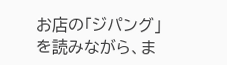お店の「ジパング」を読みながら、ま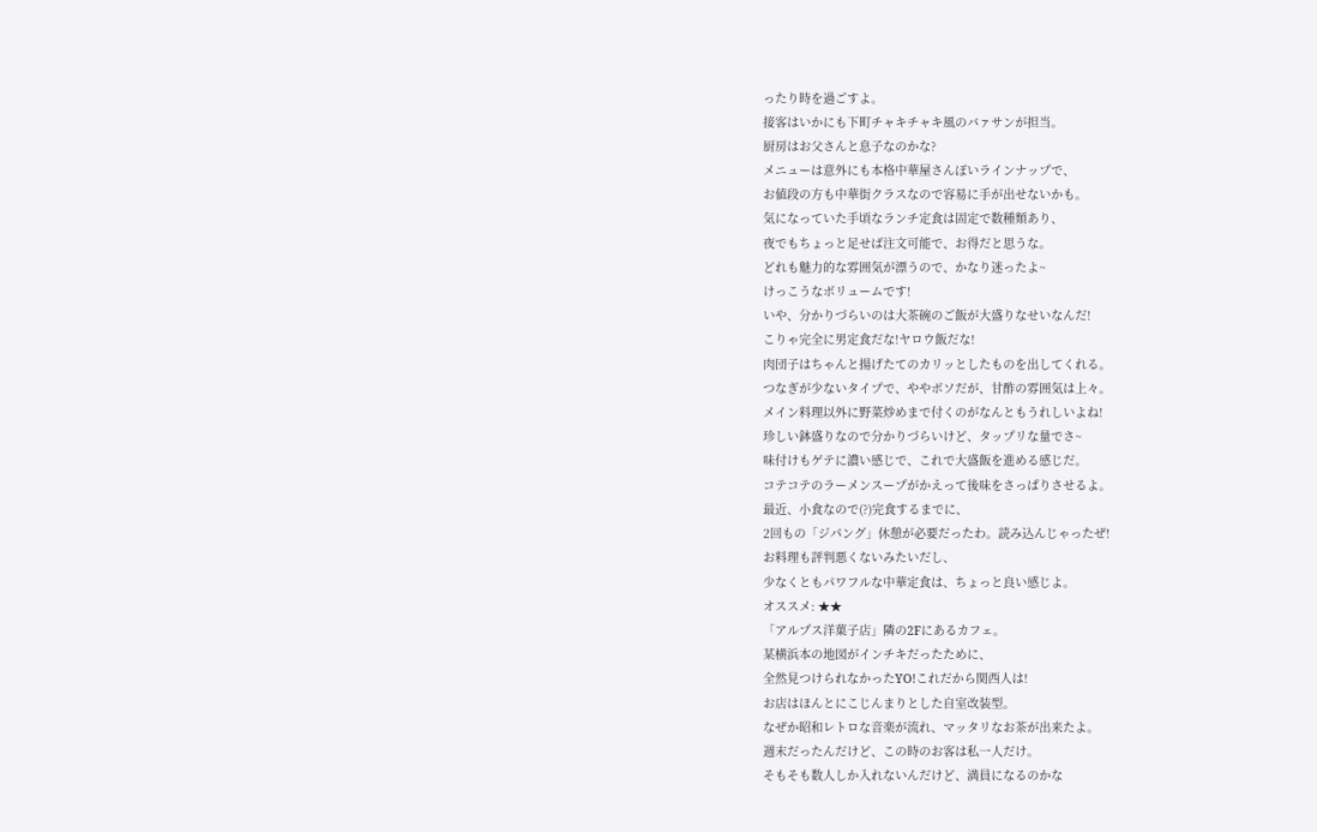ったり時を過ごすよ。
接客はいかにも下町チャキチャキ風のバァサンが担当。
厨房はお父さんと息子なのかな?
メニューは意外にも本格中華屋さんぽいラインナップで、
お値段の方も中華街クラスなので容易に手が出せないかも。
気になっていた手頃なランチ定食は固定で数種類あり、
夜でもちょっと足せば注文可能で、お得だと思うな。
どれも魅力的な雰囲気が漂うので、かなり迷ったよ~
けっこうなボリュームです!
いや、分かりづらいのは大茶碗のご飯が大盛りなせいなんだ!
こりゃ完全に男定食だな!ヤロウ飯だな!
肉団子はちゃんと揚げたてのカリッとしたものを出してくれる。
つなぎが少ないタイプで、ややボソだが、甘酢の雰囲気は上々。
メイン料理以外に野菜炒めまで付くのがなんともうれしいよね!
珍しい鉢盛りなので分かりづらいけど、タップリな量でさ~
味付けもゲテに濃い感じで、これで大盛飯を進める感じだ。
コテコテのラーメンスープがかえって後味をさっぱりさせるよ。
最近、小食なので(?)完食するまでに、
2回もの「ジパング」休憩が必要だったわ。読み込んじゃったぜ!
お料理も評判悪くないみたいだし、
少なくともパワフルな中華定食は、ちょっと良い感じよ。
オススメ: ★★
「アルプス洋菓子店」隣の2Fにあるカフェ。
某横浜本の地図がインチキだったために、
全然見つけられなかったYO!これだから関西人は!
お店はほんとにこじんまりとした自室改装型。
なぜか昭和レトロな音楽が流れ、マッタリなお茶が出来たよ。
週末だったんだけど、この時のお客は私一人だけ。
そもそも数人しか入れないんだけど、満員になるのかな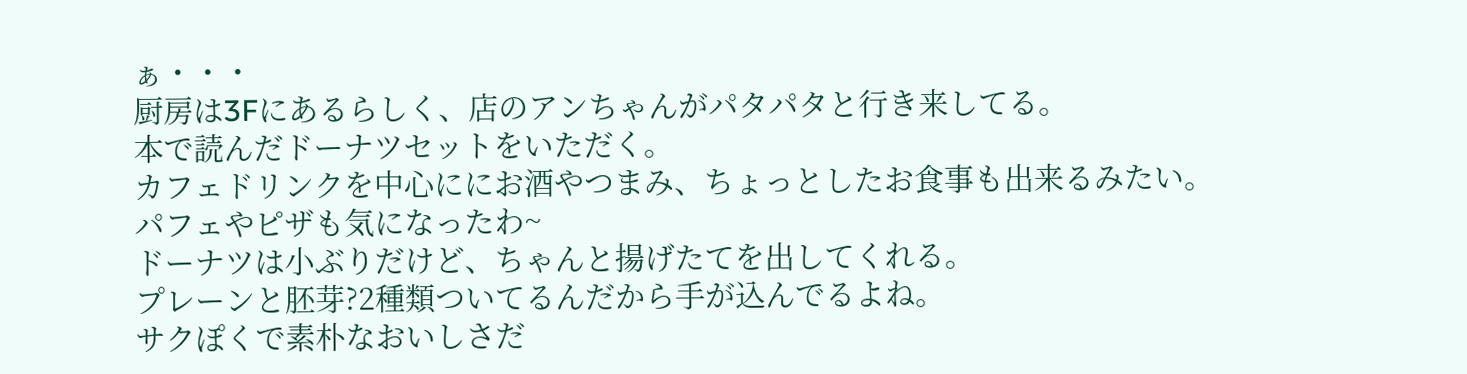ぁ・・・
厨房は3Fにあるらしく、店のアンちゃんがパタパタと行き来してる。
本で読んだドーナツセットをいただく。
カフェドリンクを中心ににお酒やつまみ、ちょっとしたお食事も出来るみたい。
パフェやピザも気になったわ~
ドーナツは小ぶりだけど、ちゃんと揚げたてを出してくれる。
プレーンと胚芽?2種類ついてるんだから手が込んでるよね。
サクぽくで素朴なおいしさだ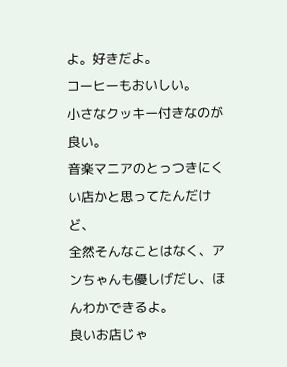よ。好きだよ。
コーヒーもおいしい。
小さなクッキー付きなのが良い。
音楽マニアのとっつきにくい店かと思ってたんだけど、
全然そんなことはなく、アンちゃんも優しげだし、ほんわかできるよ。
良いお店じゃ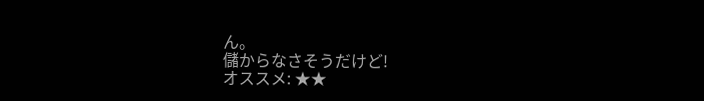ん。
儲からなさそうだけど!
オススメ: ★★